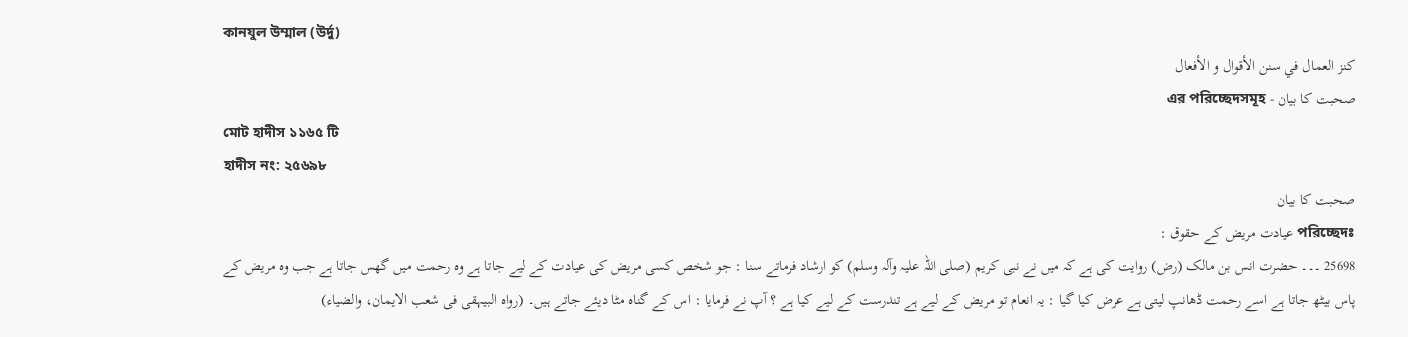কানযুল উম্মাল (উর্দু)
كنز العمال في سنن الأقوال و الأفعال
صحبت کا بیان - এর পরিচ্ছেদসমূহ
মোট হাদীস ১১৬৫ টি
হাদীস নং: ২৫৬৯৮
صحبت کا بیان
পরিচ্ছেদঃ عیادت مریض کے حقوق :
25698 ۔۔۔ حضرت انس بن مالک (رض) روایت کی ہے کہ میں نے نبی کریم (صلی اللہ علیہ وآلہ وسلم) کو ارشاد فرماتے سنا : جو شخص کسی مریض کی عیادت کے لیے جاتا ہے وہ رحمت میں گھس جاتا ہے جب وہ مریض کے پاس بیٹھ جاتا ہے اسے رحمت ڈھانپ لیتی ہے عرض کیا گیا : یہ انعام تو مریض کے لیے ہے تندرست کے لیے کیا ہے ؟ آپ نے فرمایا : اس کے گناہ مٹا دیئے جاتے ہیں۔ (رواہ البیہقی فی شعب الایمان، والضیاء)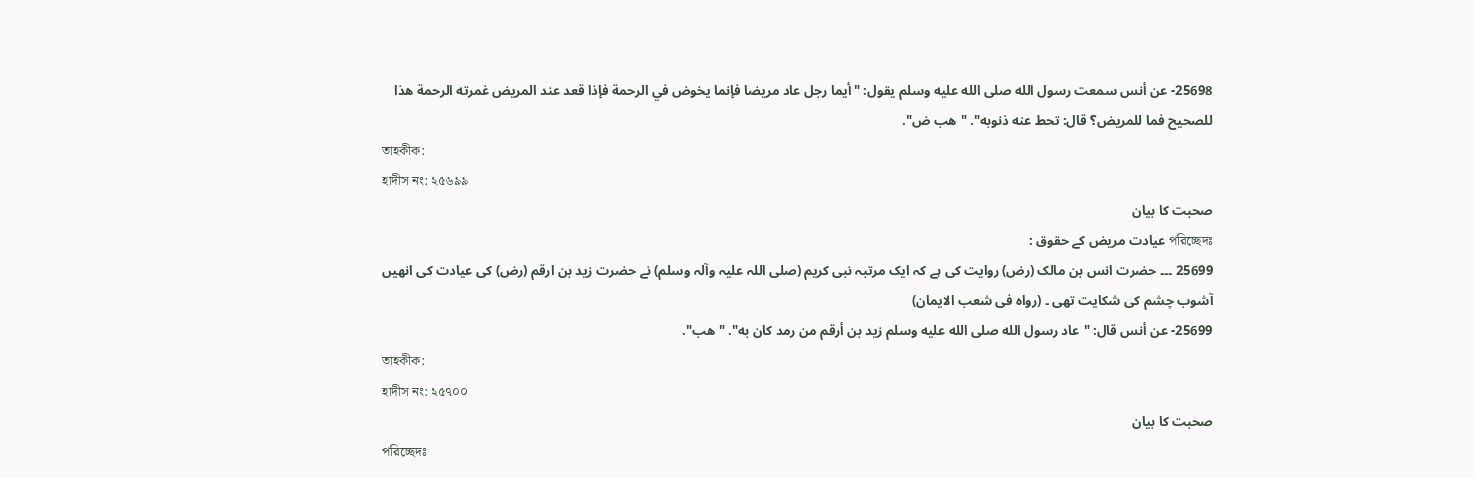25698- عن أنس سمعت رسول الله صلى الله عليه وسلم يقول: "أيما رجل عاد مريضا فإنما يخوض في الرحمة فإذا قعد عند المريض غمرته الرحمة هذا للصحيح فما للمريض؟ قال: تحط عنه ذنوبه". "هب ض".
তাহকীক:
হাদীস নং: ২৫৬৯৯
صحبت کا بیان
পরিচ্ছেদঃ عیادت مریض کے حقوق :
25699 ۔۔۔ حضرت انس بن مالک (رض) روایت کی ہے کہ ایک مرتبہ نبی کریم (صلی اللہ علیہ وآلہ وسلم) نے حضرت زید بن ارقم (رض) کی عیادت کی انھیں آشوب چشم کی شکایت تھی ۔ (رواہ فی شعب الایمان)
25699- عن أنس قال: "عاد رسول الله صلى الله عليه وسلم زيد بن أرقم من رمد كان به". "هب".
তাহকীক:
হাদীস নং: ২৫৭০০
صحبت کا بیان
পরিচ্ছেদঃ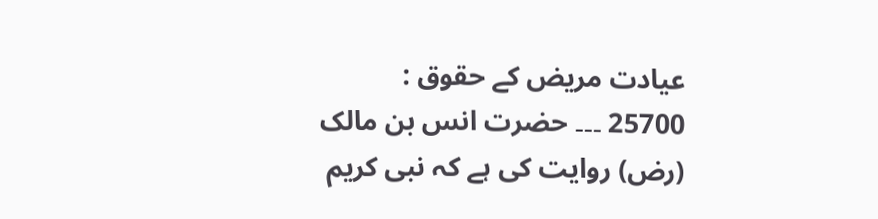عیادت مریض کے حقوق :
25700 ۔۔۔ حضرت انس بن مالک (رض) روایت کی ہے کہ نبی کریم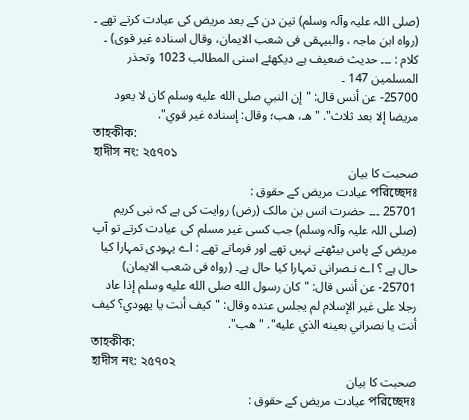(صلی اللہ علیہ وآلہ وسلم) تین دن کے بعد مریض کی عیادت کرتے تھے ۔ (رواہ ابن ماجہ ، والبیہقی فی شعب الایمان، وقال اسنادہ غیر قوی) ۔ کلام : ۔۔۔ حدیث ضعیف ہے دیکھئے اسنی المطالب 1023 وتحذر المسلمین 147 ۔
25700- عن أنس قال: "إن النبي صلى الله عليه وسلم كان لا يعود مريضا إلا بعد ثلاث". "هـ، هب؛ وقال: إسناده غير قوي".
তাহকীক:
হাদীস নং: ২৫৭০১
صحبت کا بیان
পরিচ্ছেদঃ عیادت مریض کے حقوق :
25701 ۔۔۔ حضرت انس بن مالک (رض) روایت کی ہے کہ نبی کریم (صلی اللہ علیہ وآلہ وسلم) جب کسی غیر مسلم کی عیادت کرتے تو آپ مریض کے پاس بیٹھتے نہیں تھے اور فرماتے تھے : اے یہودی تمہارا کیا حال ہے ؟ اے نـصرانی تمہارا کیا حال ہے۔ (رواہ فی شعب الایمان)
25701- عن أنس قال: "كان رسول الله صلى الله عليه وسلم إذا عاد رجلا على غير الإسلام لم يجلس عنده وقال: "كيف أنت يا يهودي؟ كيف أنت يا نصراني بعينه الذي عليه". "هب".
তাহকীক:
হাদীস নং: ২৫৭০২
صحبت کا بیان
পরিচ্ছেদঃ عیادت مریض کے حقوق :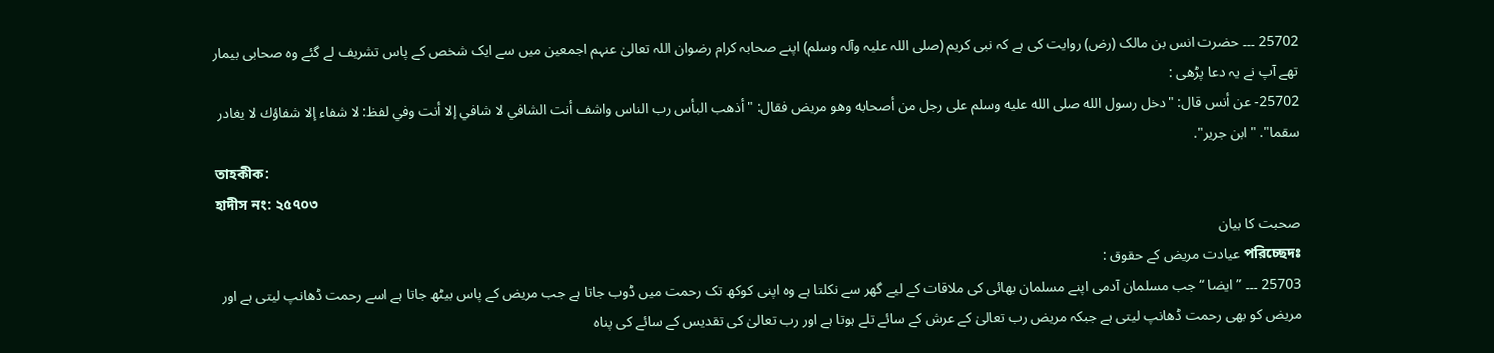25702 ۔۔۔ حضرت انس بن مالک (رض) روایت کی ہے کہ نبی کریم (صلی اللہ علیہ وآلہ وسلم) اپنے صحابہ کرام رضوان اللہ تعالیٰ عنہم اجمعین میں سے ایک شخص کے پاس تشریف لے گئے وہ صحابی بیمار تھے آپ نے یہ دعا پڑھی :
25702- عن أنس قال: "دخل رسول الله صلى الله عليه وسلم على رجل من أصحابه وهو مريض فقال: "أذهب البأس رب الناس واشف أنت الشافي لا شافي إلا أنت وفي لفظ: لا شفاء إلا شفاؤك لا يغادر سقما". "ابن جرير".
তাহকীক:
হাদীস নং: ২৫৭০৩
صحبت کا بیان
পরিচ্ছেদঃ عیادت مریض کے حقوق :
25703 ۔۔۔ ” ایضا “ جب مسلمان آدمی اپنے مسلمان بھائی کی ملاقات کے لیے گھر سے نکلتا ہے وہ اپنی کوکھ تک رحمت میں ڈوب جاتا ہے جب مریض کے پاس بیٹھ جاتا ہے اسے رحمت ڈھانپ لیتی ہے اور مریض کو بھی رحمت ڈھانپ لیتی ہے جبکہ مریض رب تعالیٰ کے عرش کے سائے تلے ہوتا ہے اور رب تعالیٰ کی تقدیس کے سائے کی پناہ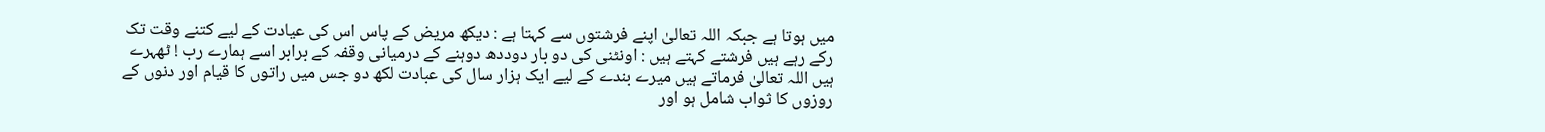میں ہوتا ہے جبکہ اللہ تعالیٰ اپنے فرشتوں سے کہتا ہے : دیکھ مریض کے پاس اس کی عیادت کے لیے کتنے وقت تک رکے رہے ہیں فرشتے کہتے ہیں : اونٹنی کی دو بار دوددھ دوہنے کے درمیانی وقفہ کے برابر اسے ہمارے رب ! ٹھہرے ہیں اللہ تعالیٰ فرماتے ہیں میرے بندے کے لیے ایک ہزار سال کی عبادت لکھ دو جس میں راتوں کا قیام اور دنوں کے روزوں کا ثواب شامل ہو اور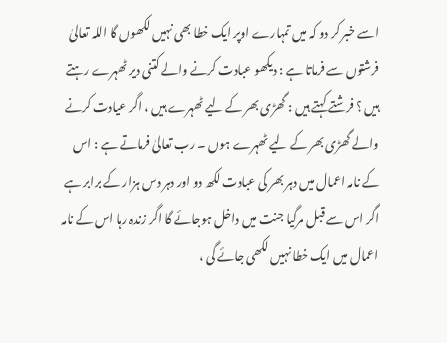اسے خبر کر دو کہ میں تمہارے اوپر ایک خطا بھی نہیں لکھوں گا اللہ تعالیٰ فرشتوں سے فرماتا ہے : دیکھو عبادت کرنے والے کتنی دیر ٹھہرے رہتے ہیں ؟ فرشتے کہتے ہیں : گھڑی بھر کے لیے ٹھہرے ہیں ، اگر عیادت کرنے والے گھڑی بھر کے لیے ٹھہرے ہوں ۔ رب تعالیٰ فرماتے ہے : اس کے نامہ اعمال میں دہر بھر کی عبادت لکھ دو اور دہر دس ہزار کے برابر ہے اگر اس سے قبل مرگیا جنت میں داخل ہوجائے گا اگر زندہ رہا اس کے نامہ اعمال میں ایک خطا نہیں لکھی جائے گی ،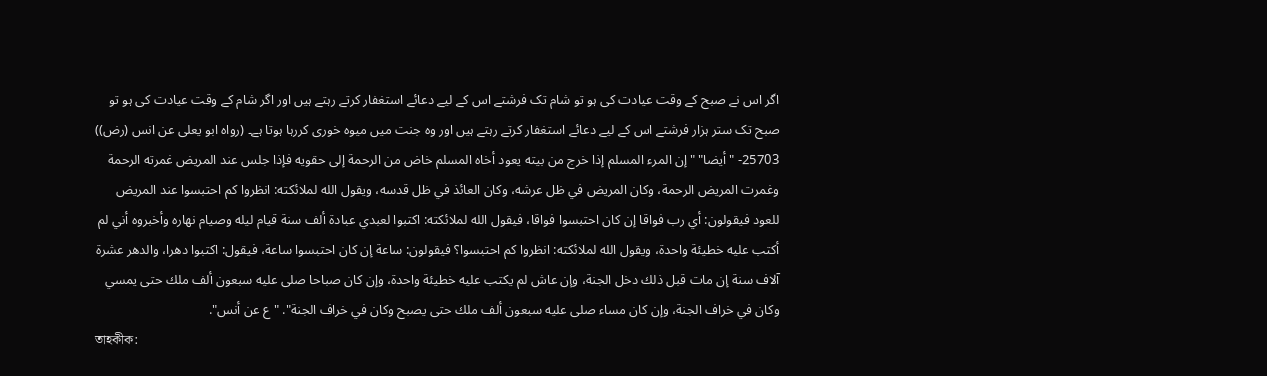اگر اس نے صبح کے وقت عیادت کی ہو تو شام تک فرشتے اس کے لیے دعائے استغفار کرتے رہتے ہیں اور اگر شام کے وقت عیادت کی ہو تو صبح تک ستر ہزار فرشتے اس کے لیے دعائے استغفار کرتے رہتے ہیں اور وہ جنت میں میوہ خوری کررہا ہوتا ہے۔ (رواہ ابو یعلی عن انس (رض))
25703- "أيضا" "إن المرء المسلم إذا خرج من بيته يعود أخاه المسلم خاض من الرحمة إلى حقويه فإذا جلس عند المريض غمرته الرحمة وغمرت المريض الرحمة، وكان المريض في ظل عرشه، وكان العائذ في ظل قدسه، ويقول الله لملائكته: انظروا كم احتبسوا عند المريض للعود فيقولون: أي رب فواقا إن كان احتبسوا فواقا، فيقول الله لملائكته: اكتبوا لعبدي عبادة ألف سنة قيام ليله وصيام نهاره وأخبروه أني لم أكتب عليه خطيئة واحدة، ويقول الله لملائكته: انظروا كم احتبسوا؟ فيقولون: ساعة إن كان احتبسوا ساعة، فيقول: اكتبوا دهرا، والدهر عشرة آلاف سنة إن مات قبل ذلك دخل الجنة، وإن عاش لم يكتب عليه خطيئة واحدة، وإن كان صباحا صلى عليه سبعون ألف ملك حتى يمسي وكان في خراف الجنة، وإن كان مساء صلى عليه سبعون ألف ملك حتى يصبح وكان في خراف الجنة". "ع عن أنس".
তাহকীক: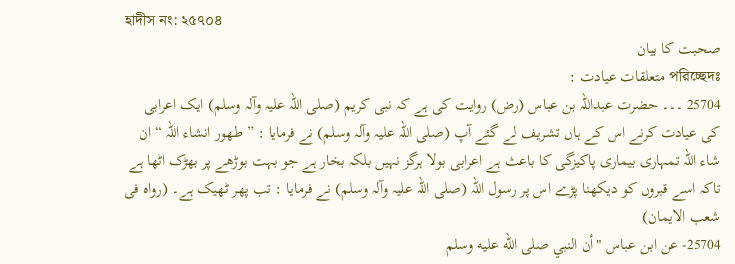হাদীস নং: ২৫৭০৪
صحبت کا بیان
পরিচ্ছেদঃ متعلقات عیادت :
25704 ۔۔۔ حضرت عبداللہ بن عباس (رض) روایت کی ہے کہ نبی کریم (صلی اللہ علیہ وآلہ وسلم) ایک اعرابی کی عیادت کرنے اس کے ہاں تشریف لے گئے آپ (صلی اللہ علیہ وآلہ وسلم) نے فرمایا : ” طھور انشاء اللہ “ ان شاء اللہ تمہاری بیماری پاکیزگی کا باعث ہے اعرابی بولا ہرگز نہیں بلکہ بخار ہے جو بہت بوڑھے پر بھڑک اٹھا ہے تاکہ اسے قبروں کو دیکھنا پڑے اس پر رسول اللہ (صلی اللہ علیہ وآلہ وسلم) نے فرمایا : تب پھر ٹھیک ہے۔ (رواہ فی شعب الایمان)
25704- عن ابن عباس "أن النبي صلى الله عليه وسلم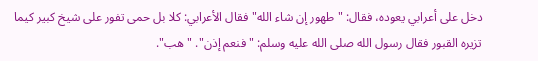دخل على أعرابي يعوده، فقال: "طهور إن شاء الله" فقال الأعرابي: كلا بل حمى تفور على شيخ كبير كيما تزيره القبور فقال رسول الله صلى الله عليه وسلم: "فنعم إذن". "هب".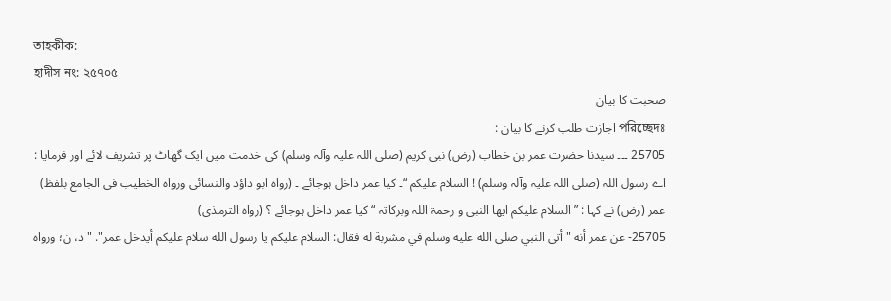তাহকীক:
হাদীস নং: ২৫৭০৫
صحبت کا بیان
পরিচ্ছেদঃ اجازت طلب کرنے کا بیان :
25705 ۔۔۔ سیدنا حضرت عمر بن خطاب (رض) نبی کریم (صلی اللہ علیہ وآلہ وسلم) کی خدمت میں ایک گھاٹ پر تشریف لائے اور فرمایا : اے رسول اللہ (صلی اللہ علیہ وآلہ وسلم) ! السلام علیکم “۔ کیا عمر داخل ہوجائے ۔ (رواہ ابو داؤد والنسائی ورواہ الخطیب فی الجامع بلفظ) عمر (رض) نے کہا : ” السلام علیکم ایھا النبی و رحمۃ اللہ وبرکاتہ “ کیا عمر داخل ہوجائے ؟ (رواہ الترمذی)
25705- عن عمر أنه "أتى النبي صلى الله عليه وسلم في مشربة له فقال: السلام عليكم يا رسول الله سلام عليكم أيدخل عمر". "د، ن؛ ورواه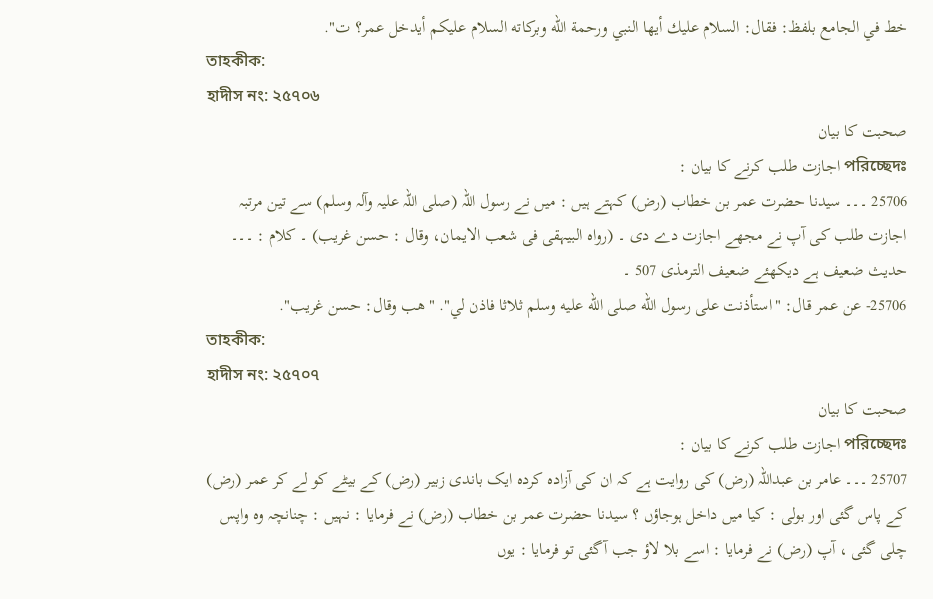خط في الجامع بلفظ: فقال: السلام عليك أيها النبي ورحمة الله وبركاته السلام عليكم أيدخل عمر؟ ت".
তাহকীক:
হাদীস নং: ২৫৭০৬
صحبت کا بیان
পরিচ্ছেদঃ اجازت طلب کرنے کا بیان :
25706 ۔۔۔ سیدنا حضرت عمر بن خطاب (رض) کہتے ہیں : میں نے رسول اللہ (صلی اللہ علیہ وآلہ وسلم) سے تین مرتبہ اجازت طلب کی آپ نے مجھے اجازت دے دی ۔ (رواہ البیہقی فی شعب الایمان، وقال : حسن غریب) ۔ کلام : ۔۔۔ حدیث ضعیف ہے دیکھئے ضعیف الترمذی 507 ۔
25706- عن عمر قال: "استأذنت على رسول الله صلى الله عليه وسلم ثلاثا فاذن لي". "هب وقال: حسن غريب".
তাহকীক:
হাদীস নং: ২৫৭০৭
صحبت کا بیان
পরিচ্ছেদঃ اجازت طلب کرنے کا بیان :
25707 ۔۔۔ عامر بن عبداللہ (رض) کی روایت ہے کہ ان کی آزادہ کردہ ایک باندی زبیر (رض) کے بیٹے کو لے کر عمر (رض) کے پاس گئی اور بولی : کیا میں داخل ہوجاؤں ؟ سیدنا حضرت عمر بن خطاب (رض) نے فرمایا : نہیں : چنانچہ وہ واپس چلی گئی ، آپ (رض) نے فرمایا : اسے بلا لاؤ جب آگئی تو فرمایا : یوں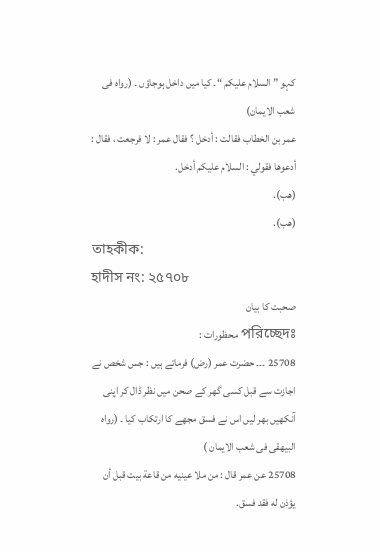کہو ” السلام علیکم “۔ کیا میں داخل ہوجاؤں ۔ (رواہ فی شعب الایمان)
عمر بن الخطاب فقالت : أدخل ؟ فقال عمر : لا فرجعت ، فقال : أدعوها فقولي : السلام عليكم أدخل.
(هب).
(هب).
তাহকীক:
হাদীস নং: ২৫৭০৮
صحبت کا بیان
পরিচ্ছেদঃ محظورات :
25708 ۔۔۔ حضرت عمر (رض) فرماتے ہیں : جس شخص نے اجازت سے قبل کسی گھر کے صحن میں نظر ڈال کر اپنی آنکھیں بھر لیں اس نے فسق مجھے کا ارتکاب کیا ۔ (رواہ البیھقی فی شعب الایمان )
25708 عن عمر قال : من ملا عينيه من قاعة بيت قبل أن يؤذن له فقد فسق.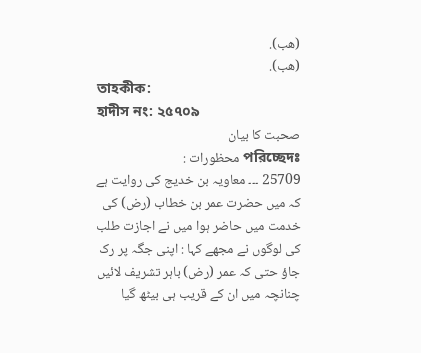(هب).
(هب).
তাহকীক:
হাদীস নং: ২৫৭০৯
صحبت کا بیان
পরিচ্ছেদঃ محظورات :
25709 ۔۔۔ معاویہ بن خدیج کی روایت ہے کہ میں حضرت عمر بن خطاب (رض) کی خدمت میں حاضر ہوا میں نے اجازت طلب کی لوگوں نے مجھے کہا : اپنی جگہ پر رک جاؤ حتی کہ عمر (رض) باہر تشریف لائیں چنانچہ میں ان کے قریب ہی بیٹھ گیا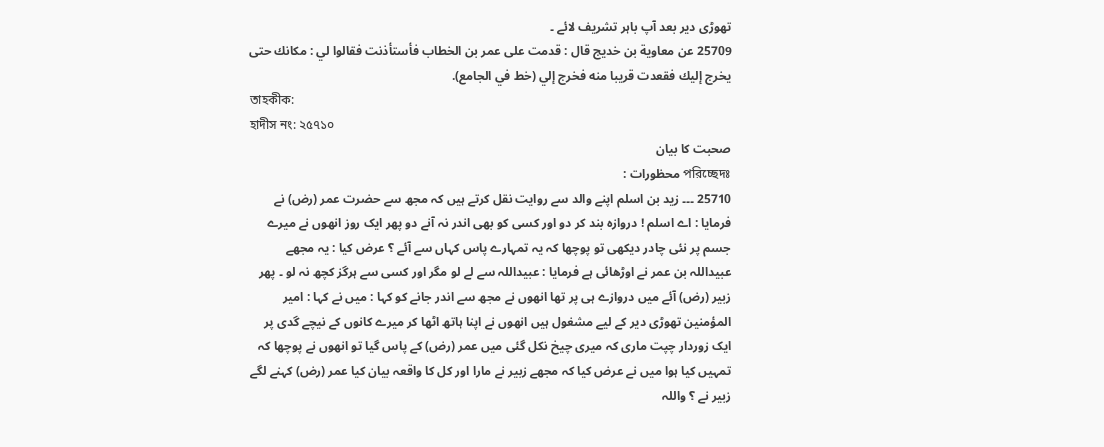تھوڑی دیر بعد آپ باہر تشریف لائے ۔
25709 عن معاوية بن خديج قال : قدمت على عمر بن الخطاب فأستأذنت فقالوا لي : مكانك حتى يخرج إليك فقعدت قريبا منه فخرج إلي (خط في الجامع).
তাহকীক:
হাদীস নং: ২৫৭১০
صحبت کا بیان
পরিচ্ছেদঃ محظورات :
25710 ۔۔۔ زید بن اسلم اپنے والد سے روایت نقل کرتے ہیں کہ مجھ سے حضرت عمر (رض) نے فرمایا : اے اسلم ! دروازہ بند کر دو اور کسی کو بھی اندر نہ آنے دو پھر ایک روز انھوں نے میرے جسم پر نئی چادر دیکھی تو پوچھا کہ یہ تمہارے پاس کہاں سے آئے ؟ عرض کیا : یہ مجھے عبیداللہ بن عمر نے اوڑھائی ہے فرمایا : عبیداللہ سے لے لو مگر اور کسی سے ہرگز کچھ نہ لو ۔ پھر زبیر (رض) آئے میں دروازے ہی پر تھا انھوں نے مجھ سے اندر جانے کو کہا : میں نے کہا : امیر المؤمنین تھوڑی دیر کے لیے مشغول ہیں انھوں نے اپنا ہاتھ اٹھا کر میرے کانوں کے نیچے گدی پر ایک زوردار چپت ماری کہ میری چیخ نکل گئی میں عمر (رض) کے پاس گیا تو انھوں نے پوچھا کہ تمہیں کیا ہوا میں نے عرض کیا کہ مجھے زبیر نے مارا اور کل کا واقعہ بیان کیا عمر (رض) کہنے لگے زبیر نے ؟ واللہ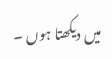میں دیکھتا ہوں ۔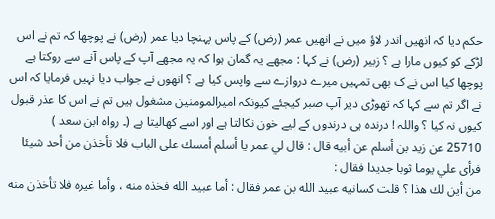حکم دیا کہ انھیں اندر لاؤ میں نے انھیں عمر (رض) کے پاس پہنچا دیا عمر (رض) نے پوچھا کہ تم نے اس لڑکے کو کیوں مارا ہے ؟ زبیر (رض) نے کہا : مجھے یہ گمان ہوا کہ یہ مجھے آپ کے پاس آنے سے روکتا ہے پوچھا کیا اس نے ک بھی تمہیں میرے دروازے سے واپس کیا ہے ؟ انھوں نے جواب دیا نہیں فرمایا کہ اس نے اگر تم سے کہا کہ تھوڑی دیر آپ صبر کیجئے کیونکہ امیرالمومنین مشغول ہیں تم نے اس کا عذر قبول کیوں نہ کیا ؟ واللہ ! درندہ ہی درندوں کے لیے خون نکالتا ہے اور اسے کھالیتا ہے (۔ رواہ ابن سعد )
25710 عن زيد بن أسلم عن أبيه قال : قال لي عمر يا أسلم أمسك على الباب فلا تأخذن من أحد شيئا فرأى علي يوما ثوبا جديدا فقال :
من أين لك هذا ؟ قلت كسانيه عبيد الله بن عمر فقال : أما عبيد الله فخذه منه ، وأما غيره فلا تأخذن منه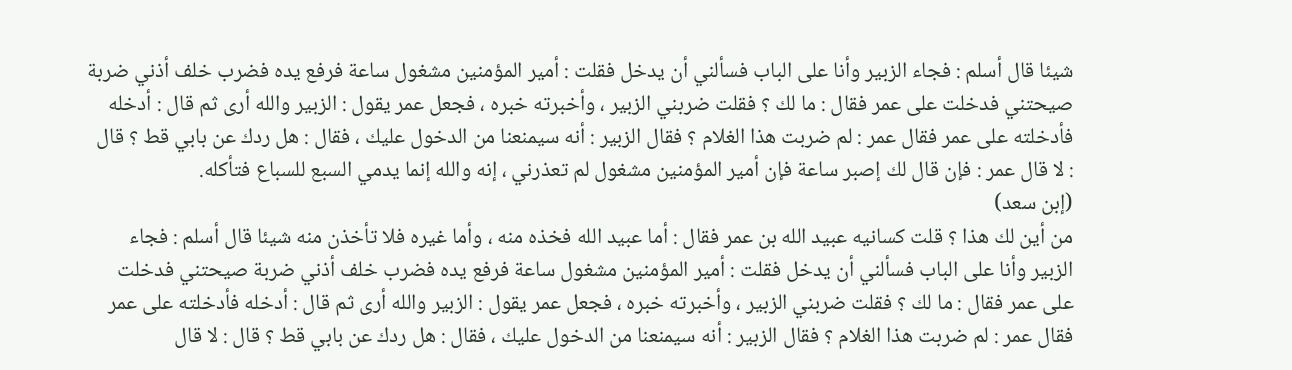شيئا قال أسلم : فجاء الزبير وأنا على الباب فسألني أن يدخل فقلت : أمير المؤمنين مشغول ساعة فرفع يده فضرب خلف أذني ضربة صيحتني فدخلت على عمر فقال : ما لك ؟ فقلت ضربني الزبير ، وأخبرته خبره ، فجعل عمر يقول : الزبير والله أرى ثم قال : أدخله فأدخلته على عمر فقال عمر : لم ضربت هذا الغلام ؟ فقال الزبير : أنه سيمنعنا من الدخول عليك ، فقال : هل ردك عن بابي قط ؟ قال : لا قال عمر : فإن قال لك إصبر ساعة فإن أمير المؤمنين مشغول لم تعذرني ، إنه والله إنما يدمي السبع للسباع فتأكله.
(إبن سعد)
من أين لك هذا ؟ قلت كسانيه عبيد الله بن عمر فقال : أما عبيد الله فخذه منه ، وأما غيره فلا تأخذن منه شيئا قال أسلم : فجاء الزبير وأنا على الباب فسألني أن يدخل فقلت : أمير المؤمنين مشغول ساعة فرفع يده فضرب خلف أذني ضربة صيحتني فدخلت على عمر فقال : ما لك ؟ فقلت ضربني الزبير ، وأخبرته خبره ، فجعل عمر يقول : الزبير والله أرى ثم قال : أدخله فأدخلته على عمر فقال عمر : لم ضربت هذا الغلام ؟ فقال الزبير : أنه سيمنعنا من الدخول عليك ، فقال : هل ردك عن بابي قط ؟ قال : لا قال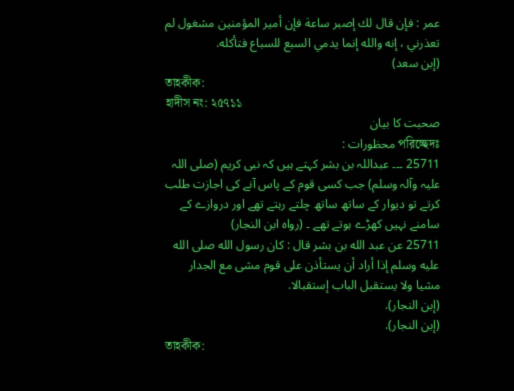عمر : فإن قال لك إصبر ساعة فإن أمير المؤمنين مشغول لم تعذرني ، إنه والله إنما يدمي السبع للسباع فتأكله.
(إبن سعد)
তাহকীক:
হাদীস নং: ২৫৭১১
صحبت کا بیان
পরিচ্ছেদঃ محظورات :
25711 ۔۔۔ عبداللہ بن بشر کہتے ہیں کہ نبی کریم (صلی اللہ علیہ وآلہ وسلم) جب کسی قوم کے پاس آنے کی اجازت طلب کرتے تو دیوار کے ساتھ ساتھ چلتے رہتے تھے اور دروازے کے سامنے نہیں کھڑے ہوتے تھے ۔ (رواہ ابن النجار)
25711 عن عبد الله بن بشر قال : كان رسول الله صلى الله عليه وسلم إذا أراد أن يستأذن على قوم مشى مع الجدار مشيا ولا يستقبل الباب إستقبالا.
(إبن النجار).
(إبن النجار).
তাহকীক: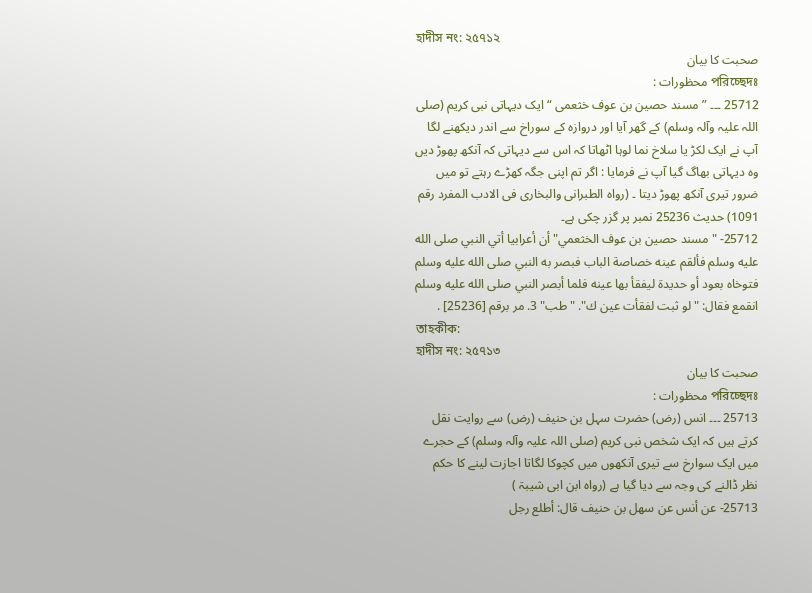হাদীস নং: ২৫৭১২
صحبت کا بیان
পরিচ্ছেদঃ محظورات :
25712 ۔۔۔ ” مسند حصین بن عوف خثعمی “ ایک دیہاتی نبی کریم (صلی اللہ علیہ وآلہ وسلم) کے گھر آیا اور دروازہ کے سوراخ سے اندر دیکھنے لگا آپ نے ایک لکڑ یا سلاخ نما لوہا اٹھاتا کہ اس سے دیہاتی کہ آنکھ پھوڑ دیں وہ دیہاتی بھاگ گیا آپ نے فرمایا : اگر تم اپنی جگہ کھڑے رہتے تو میں ضرور تیری آنکھ پھوڑ دیتا ۔ (رواہ الطبرانی والبخاری فی الادب المفرد رقم 1091) حدیث 25236 نمبر پر گزر چکی ہے۔
25712- "مسند حصين بن عوف الخثعمي" أن أعرابيا أتي النبي صلى الله عليه وسلم فألقم عينه خصاصة الباب فبصر به النبي صلى الله عليه وسلم فتوخاه بعود أو حديدة ليفقأ بها عينه فلما أبصر النبي صلى الله عليه وسلم انقمع فقال: "لو ثبت لفقأت عين ك". "طب" 3. مر برقم [25236] .
তাহকীক:
হাদীস নং: ২৫৭১৩
صحبت کا بیان
পরিচ্ছেদঃ محظورات :
25713 ۔۔۔ انس (رض) حضرت سہل بن حنیف (رض) سے روایت نقل کرتے ہیں کہ ایک شخص نبی کریم (صلی اللہ علیہ وآلہ وسلم) کے حجرے میں ایک سوارخ سے تیری آنکھوں میں کچوکا لگاتا اجازت لینے کا حکم نظر ڈالنے کی وجہ سے دیا گیا ہے (رواہ ابن ابی شیبۃ )
25713- عن أنس عن سهل بن حنيف قال: أطلع رجل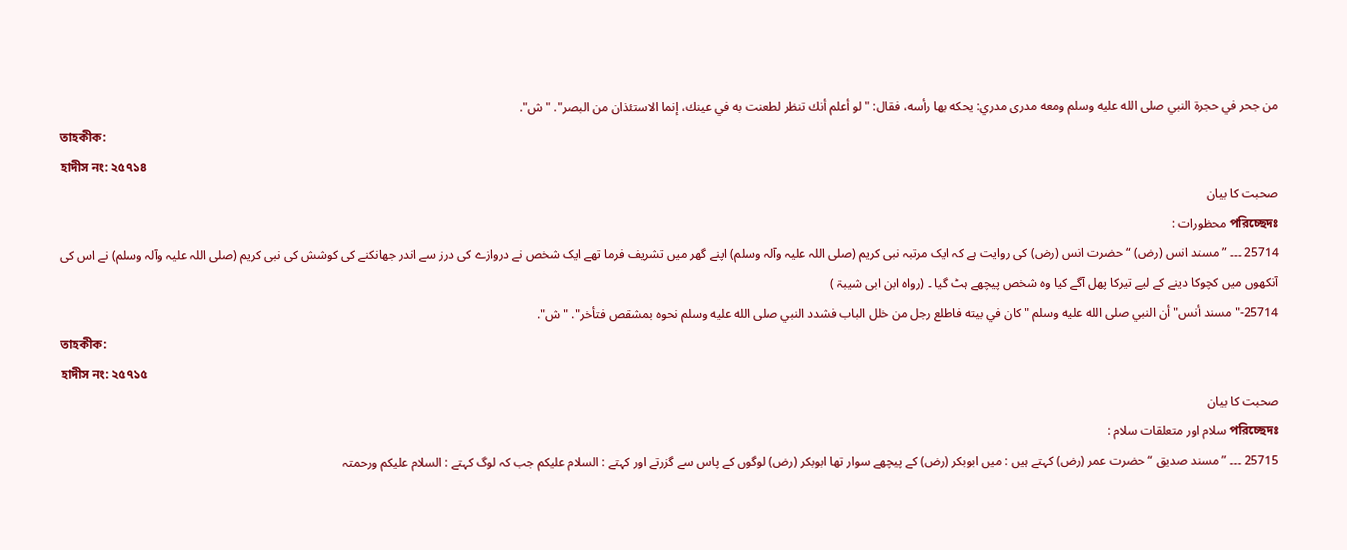من جحر في حجرة النبي صلى الله عليه وسلم ومعه مدرى مدري: يحكه بها رأسه، فقال: "لو أعلم أنك تنظر لطعنت به في عينك، إنما الاستئذان من البصر". "ش".
তাহকীক:
হাদীস নং: ২৫৭১৪
صحبت کا بیان
পরিচ্ছেদঃ محظورات :
25714 ۔۔۔ ” مسند انس (رض) “ حضرت انس (رض) کی روایت ہے کہ ایک مرتبہ نبی کریم (صلی اللہ علیہ وآلہ وسلم) اپنے گھر میں تشریف فرما تھے ایک شخص نے دروازے کی درز سے اندر جھانکنے کی کوشش کی نبی کریم (صلی اللہ علیہ وآلہ وسلم) نے اس کی آنکھوں میں کچوکا دینے کے لیے تیرکا پھل آگے کیا وہ شخص پیچھے ہٹ گیا ۔ (رواہ ابن ابی شیبۃ )
25714-"مسند أنس" أن النبي صلى الله عليه وسلم "كان في بيته فاطلع رجل من خلل الباب فشدد النبي صلى الله عليه وسلم نحوه بمشقص فتأخر". "ش".
তাহকীক:
হাদীস নং: ২৫৭১৫
صحبت کا بیان
পরিচ্ছেদঃ سلام اور متعلقات سلام :
25715 ۔۔۔ ” مسند صدیق “ حضرت عمر (رض) کہتے ہیں : میں ابوبکر (رض) کے پیچھے سوار تھا ابوبکر (رض) لوگوں کے پاس سے گزرتے اور کہتے : السلام علیکم جب کہ لوگ کہتے : السلام علیکم ورحمتہ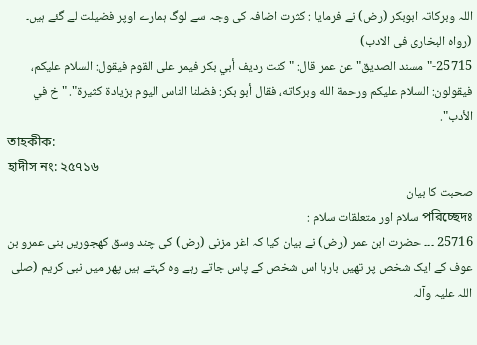اللہ وبرکاتہ ابوبکر (رض) نے فرمایا : کثرت اضافہ کی وجہ سے لوگ ہمارے اوپر فضیلت لے گئے ہیں۔ (رواہ البخاری فی الادب)
25715-"مسند الصديق" عن عمر قال: "كنت رديف أبي بكر فيمر على القوم فيقول: السلام عليكم، فيقولون: السلام عليكم ورحمة الله وبركاته، فقال أبو بكر: فضلنا الناس اليوم بزيادة كثيرة". "خ في الأدب".
তাহকীক:
হাদীস নং: ২৫৭১৬
صحبت کا بیان
পরিচ্ছেদঃ سلام اور متعلقات سلام :
25716 ۔۔۔ حضرت ابن عمر (رض) نے بیان کیا کہ اغر مزنی (رض) کی چند وسق کھجوریں بنی عمرو بن عوف کے ایک شخص پر تھیں بارہا اس شخص کے پاس جاتے رہے وہ کہتے ہیں پھر میں نبی کریم (صلی اللہ علیہ وآلہ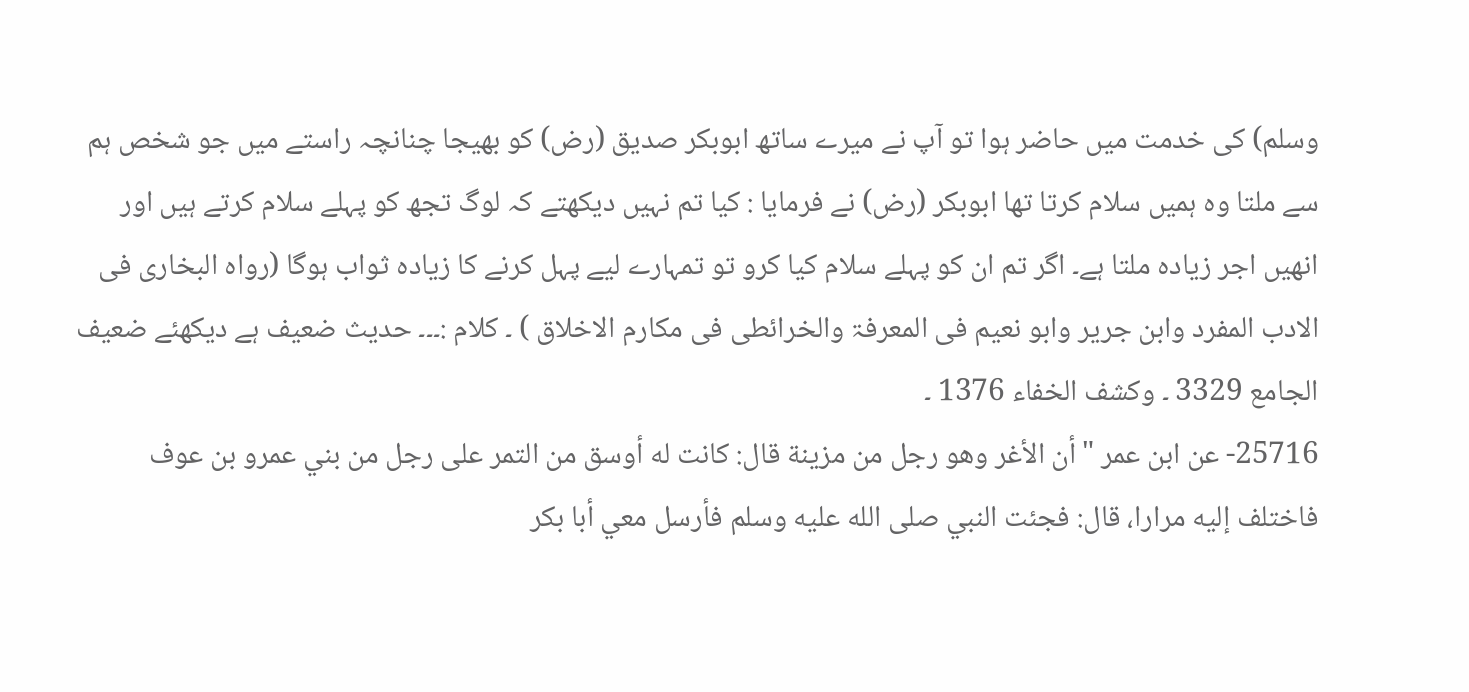وسلم) کی خدمت میں حاضر ہوا تو آپ نے میرے ساتھ ابوبکر صدیق (رض) کو بھیجا چنانچہ راستے میں جو شخص ہم سے ملتا وہ ہمیں سلام کرتا تھا ابوبکر (رض) نے فرمایا : کیا تم نہیں دیکھتے کہ لوگ تجھ کو پہلے سلام کرتے ہیں اور انھیں اجر زیادہ ملتا ہے۔ اگر تم ان کو پہلے سلام کیا کرو تو تمہارے لیے پہل کرنے کا زیادہ ثواب ہوگا (رواہ البخاری فی الادب المفرد وابن جریر وابو نعیم فی المعرفۃ والخرائطی فی مکارم الاخلاق ) ۔ کلام :۔۔۔ حدیث ضعیف ہے دیکھئے ضعیف الجامع 3329 ۔ وکشف الخفاء 1376 ۔
25716- عن ابن عمر "أن الأغر وهو رجل من مزينة قال: كانت له أوسق من التمر على رجل من بني عمرو بن عوف فاختلف إليه مرارا، قال: فجئت النبي صلى الله عليه وسلم فأرسل معي أبا بكر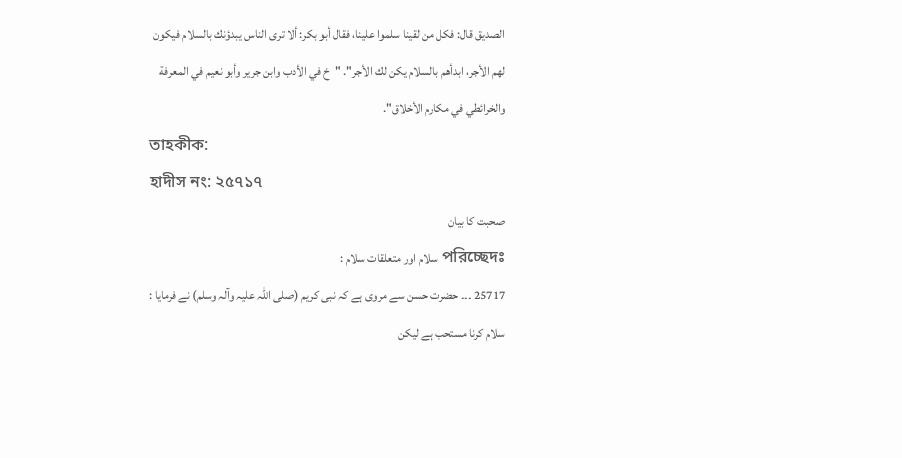الصديق قال: فكل من لقينا سلموا علينا، فقال أبو بكر: ألا ترى الناس يبدؤنك بالسلام فيكون لهم الأجر، ابدأهم بالسلام يكن لك الأجر". "خ في الأدب وابن جرير وأبو نعيم في المعرفة والخرائطي في مكارم الأخلاق".
তাহকীক:
হাদীস নং: ২৫৭১৭
صحبت کا بیان
পরিচ্ছেদঃ سلام اور متعلقات سلام :
25717 ۔۔۔ حضرت حسن سے مروی ہے کہ نبی کریم (صلی اللہ علیہ وآلہ وسلم) نے فرمایا : سلام کرنا مستحب ہے لیکن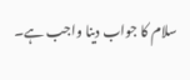سلام کا جواب دینا واجب ہے۔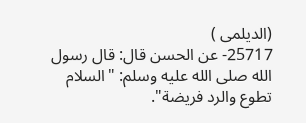(الدیلمی )
25717- عن الحسن قال: قال رسول الله صلى الله عليه وسلم: "السلام تطوع والرد فريضة".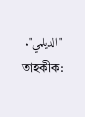"الديلمي".
তাহকীক: